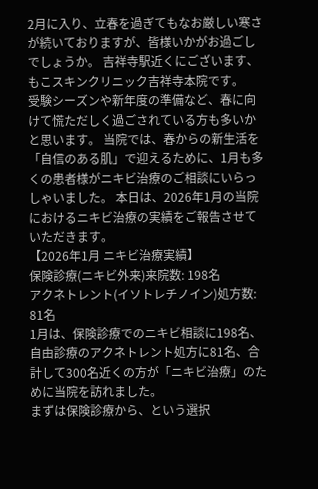2月に入り、立春を過ぎてもなお厳しい寒さが続いておりますが、皆様いかがお過ごしでしょうか。 吉祥寺駅近くにございます、もこスキンクリニック吉祥寺本院です。
受験シーズンや新年度の準備など、春に向けて慌ただしく過ごされている方も多いかと思います。 当院では、春からの新生活を「自信のある肌」で迎えるために、1月も多くの患者様がニキビ治療のご相談にいらっしゃいました。 本日は、2026年1月の当院におけるニキビ治療の実績をご報告させていただきます。
【2026年1月 ニキビ治療実績】
保険診療(ニキビ外来)来院数: 198名
アクネトレント(イソトレチノイン)処方数: 81名
1月は、保険診療でのニキビ相談に198名、自由診療のアクネトレント処方に81名、合計して300名近くの方が「ニキビ治療」のために当院を訪れました。
まずは保険診療から、という選択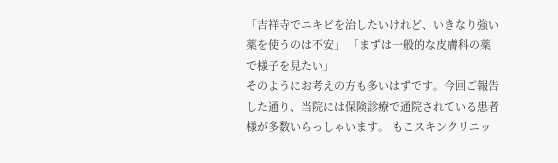「吉祥寺でニキビを治したいけれど、いきなり強い薬を使うのは不安」 「まずは一般的な皮膚科の薬で様子を見たい」
そのようにお考えの方も多いはずです。今回ご報告した通り、当院には保険診療で通院されている患者様が多数いらっしゃいます。 もこスキンクリニッ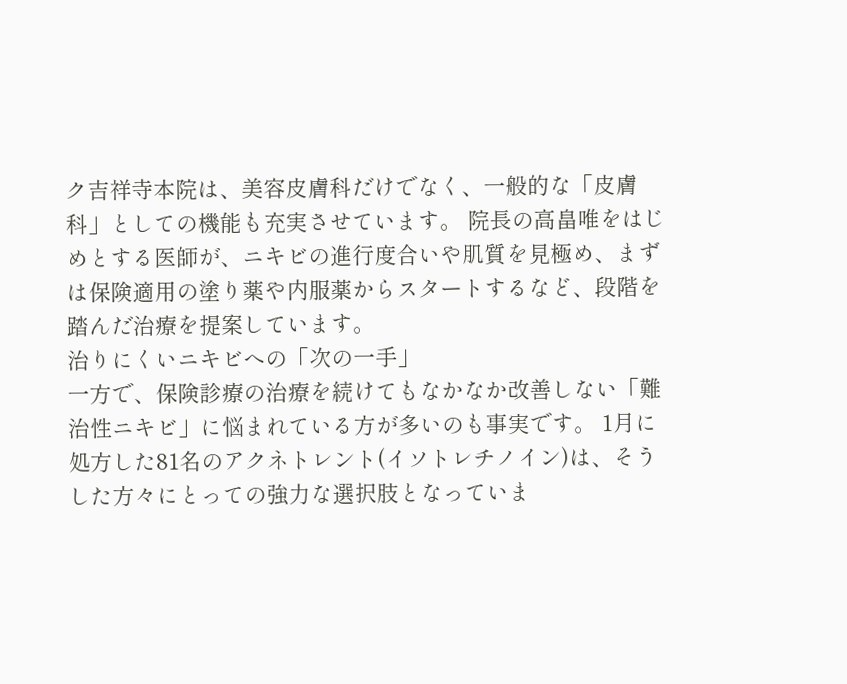ク吉祥寺本院は、美容皮膚科だけでなく、一般的な「皮膚科」としての機能も充実させています。 院長の高畠唯をはじめとする医師が、ニキビの進行度合いや肌質を見極め、まずは保険適用の塗り薬や内服薬からスタートするなど、段階を踏んだ治療を提案しています。
治りにくいニキビへの「次の一手」
一方で、保険診療の治療を続けてもなかなか改善しない「難治性ニキビ」に悩まれている方が多いのも事実です。 1月に処方した81名のアクネトレント(イソトレチノイン)は、そうした方々にとっての強力な選択肢となっていま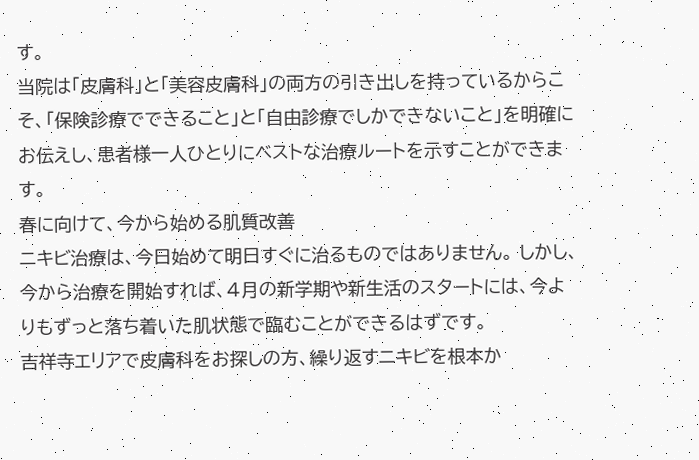す。
当院は「皮膚科」と「美容皮膚科」の両方の引き出しを持っているからこそ、「保険診療でできること」と「自由診療でしかできないこと」を明確にお伝えし、患者様一人ひとりにベストな治療ルートを示すことができます。
春に向けて、今から始める肌質改善
ニキビ治療は、今日始めて明日すぐに治るものではありません。 しかし、今から治療を開始すれば、4月の新学期や新生活のスタートには、今よりもずっと落ち着いた肌状態で臨むことができるはずです。
吉祥寺エリアで皮膚科をお探しの方、繰り返すニキビを根本か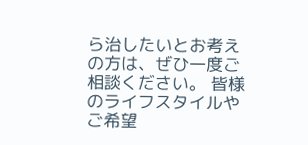ら治したいとお考えの方は、ぜひ一度ご相談ください。 皆様のライフスタイルやご希望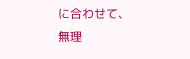に合わせて、無理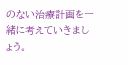のない治療計画を一緒に考えていきましょう。